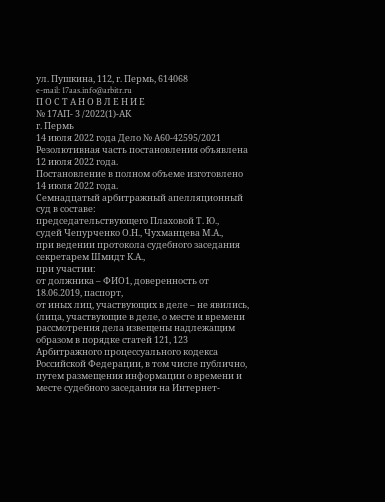ул. Пушкина, 112, г. Пермь, 614068
e-mail: 17aas.info@arbitr.ru
П О С Т А Н О В Л Е Н И Е
№ 17АП- 3 /2022(1)-АК
г. Пермь
14 июля 2022 года Дело № А60-42595/2021
Резолютивная часть постановления объявлена 12 июля 2022 года.
Постановление в полном объеме изготовлено 14 июля 2022 года.
Семнадцатый арбитражный апелляционный суд в составе:
председательствующего Плаховой Т. Ю.,
судей Чепурченко О.Н., Чухманцева М.А.,
при ведении протокола судебного заседания секретарем Шмидт К.А.,
при участии:
от должника – ФИО1, доверенность от 18.06.2019, паспорт,
от иных лиц, участвующих в деле – не явились,
(лица, участвующие в деле, о месте и времени рассмотрения дела извещены надлежащим образом в порядке статей 121, 123 Арбитражного процессуального кодекса Российской Федерации, в том числе публично, путем размещения информации о времени и месте судебного заседания на Интернет-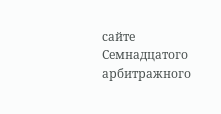сайте Семнадцатого арбитражного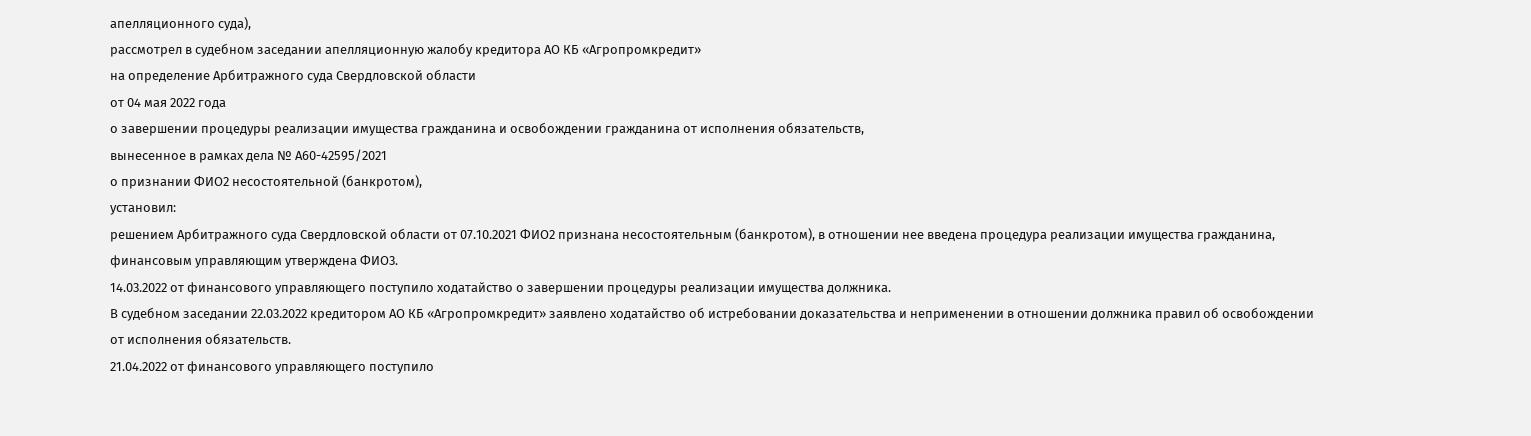апелляционного суда),
рассмотрел в судебном заседании апелляционную жалобу кредитора АО КБ «Агропромкредит»
на определение Арбитражного суда Свердловской области
от 04 мая 2022 года
о завершении процедуры реализации имущества гражданина и освобождении гражданина от исполнения обязательств,
вынесенное в рамках дела № А60-42595/2021
о признании ФИО2 несостоятельной (банкротом),
установил:
решением Арбитражного суда Свердловской области от 07.10.2021 ФИО2 признана несостоятельным (банкротом), в отношении нее введена процедура реализации имущества гражданина, финансовым управляющим утверждена ФИО3.
14.03.2022 от финансового управляющего поступило ходатайство о завершении процедуры реализации имущества должника.
В судебном заседании 22.03.2022 кредитором АО КБ «Агропромкредит» заявлено ходатайство об истребовании доказательства и неприменении в отношении должника правил об освобождении от исполнения обязательств.
21.04.2022 от финансового управляющего поступило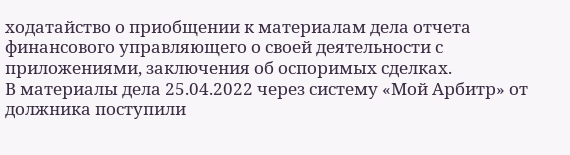ходатайство о приобщении к материалам дела отчета финансового управляющего о своей деятельности с приложениями, заключения об оспоримых сделках.
В материалы дела 25.04.2022 через систему «Мой Арбитр» от должника поступили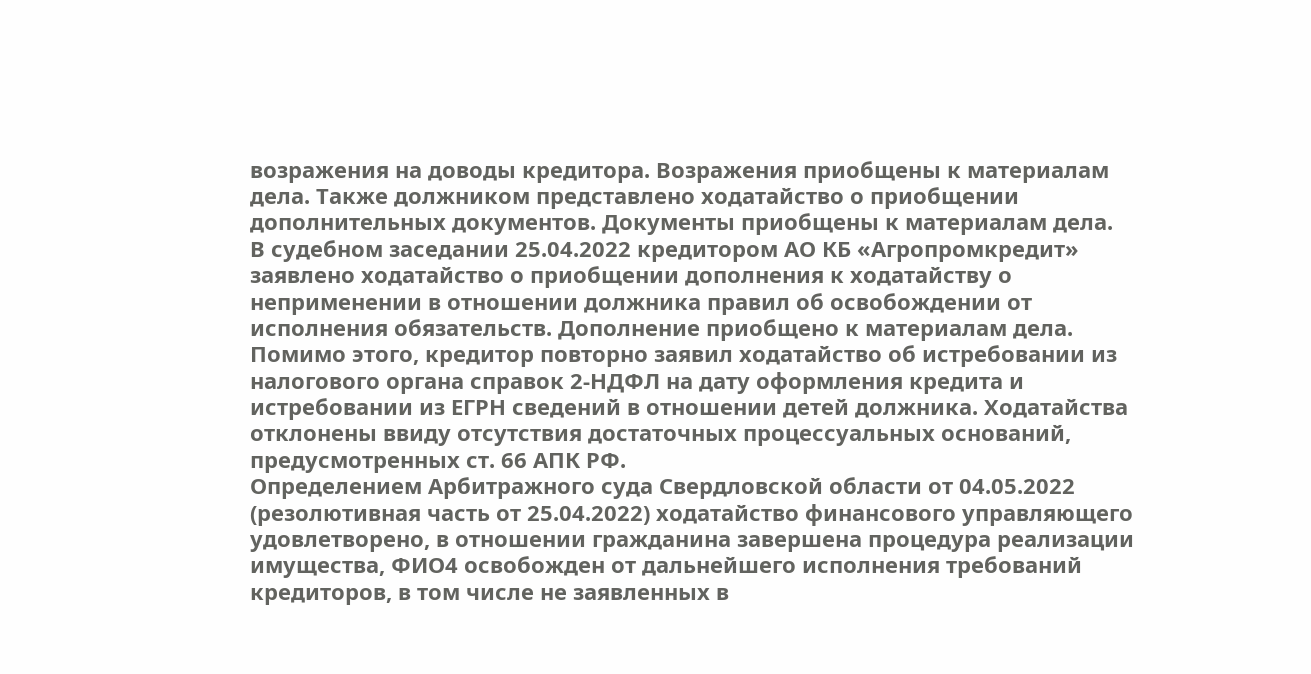возражения на доводы кредитора. Возражения приобщены к материалам дела. Также должником представлено ходатайство о приобщении дополнительных документов. Документы приобщены к материалам дела.
В судебном заседании 25.04.2022 кредитором АО КБ «Агропромкредит» заявлено ходатайство о приобщении дополнения к ходатайству о неприменении в отношении должника правил об освобождении от исполнения обязательств. Дополнение приобщено к материалам дела.
Помимо этого, кредитор повторно заявил ходатайство об истребовании из налогового органа справок 2-НДФЛ на дату оформления кредита и истребовании из ЕГРН сведений в отношении детей должника. Ходатайства отклонены ввиду отсутствия достаточных процессуальных оснований, предусмотренных ст. 66 АПК РФ.
Определением Арбитражного суда Свердловской области от 04.05.2022 (резолютивная часть от 25.04.2022) ходатайство финансового управляющего удовлетворено, в отношении гражданина завершена процедура реализации имущества, ФИО4 освобожден от дальнейшего исполнения требований кредиторов, в том числе не заявленных в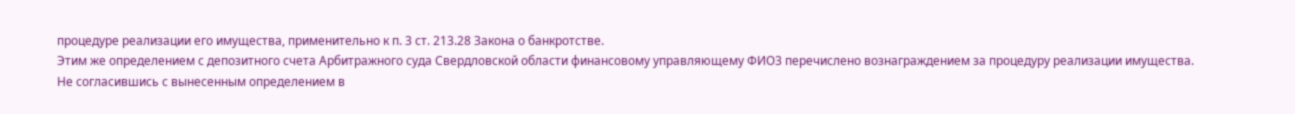процедуре реализации его имущества, применительно к п. 3 ст. 213.28 Закона о банкротстве.
Этим же определением с депозитного счета Арбитражного суда Свердловской области финансовому управляющему ФИО3 перечислено вознаграждением за процедуру реализации имущества.
Не согласившись с вынесенным определением в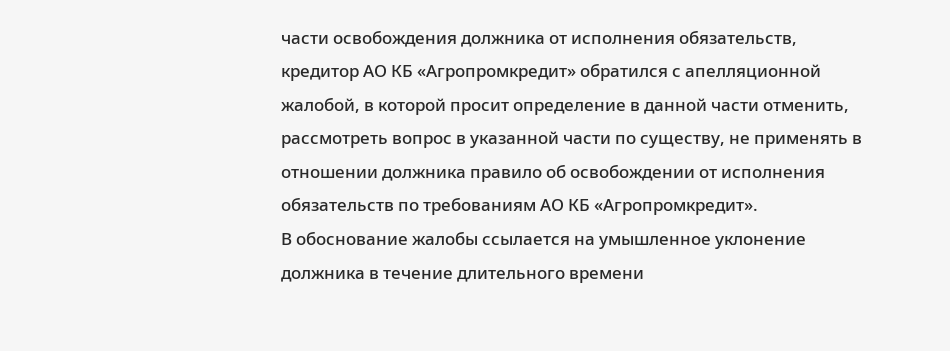части освобождения должника от исполнения обязательств, кредитор АО КБ «Агропромкредит» обратился с апелляционной жалобой, в которой просит определение в данной части отменить, рассмотреть вопрос в указанной части по существу, не применять в отношении должника правило об освобождении от исполнения обязательств по требованиям АО КБ «Агропромкредит».
В обоснование жалобы ссылается на умышленное уклонение должника в течение длительного времени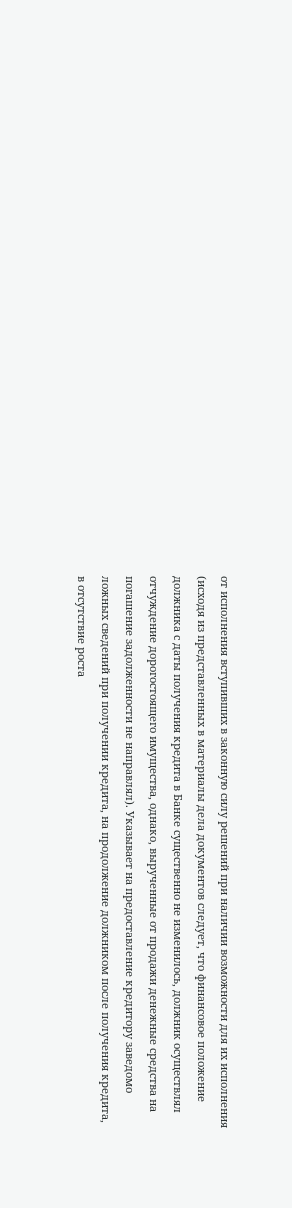от исполнения вступивших в законную силу решений при наличии возможности для их исполнения (исходя из представленных в материалы дела документов следует, что финансовое положение должника с даты получения кредита в Банке существенно не изменилось, должник осуществлял отчуждение дорогостоящего имущества, однако, вырученные от продажи денежные средства на погашение задолженности не направлял). Указывает на предоставление кредитору заведомо ложных сведений при получении кредита, на продолжение должником после получения кредита, в отсутствие роста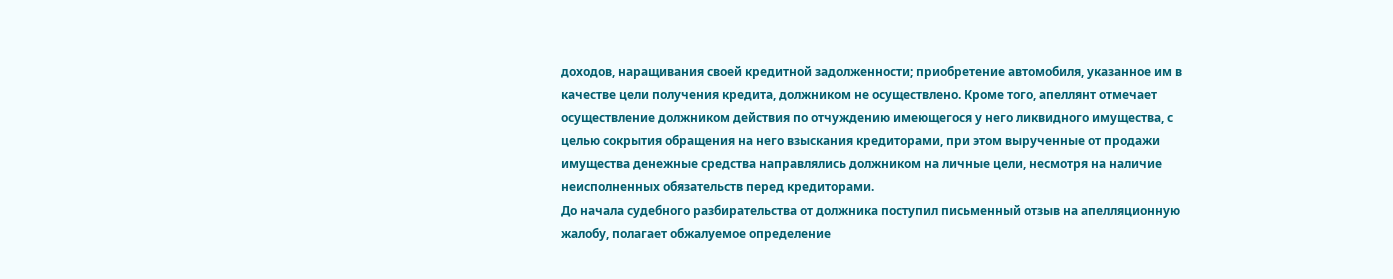доходов, наращивания своей кредитной задолженности; приобретение автомобиля, указанное им в качестве цели получения кредита, должником не осуществлено. Кроме того, апеллянт отмечает осуществление должником действия по отчуждению имеющегося у него ликвидного имущества, с целью сокрытия обращения на него взыскания кредиторами, при этом вырученные от продажи имущества денежные средства направлялись должником на личные цели, несмотря на наличие неисполненных обязательств перед кредиторами.
До начала судебного разбирательства от должника поступил письменный отзыв на апелляционную жалобу, полагает обжалуемое определение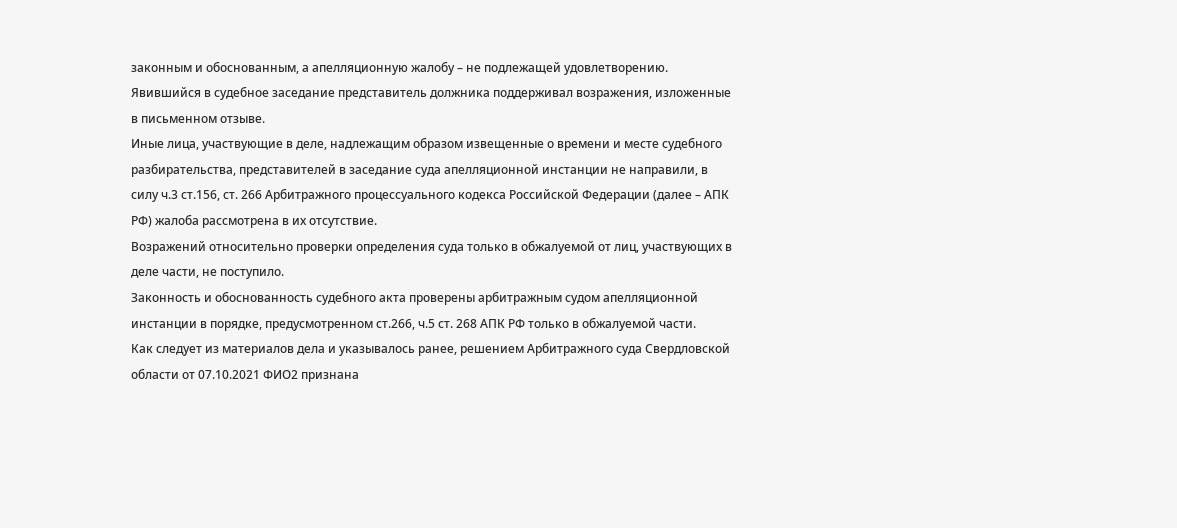законным и обоснованным, а апелляционную жалобу – не подлежащей удовлетворению.
Явившийся в судебное заседание представитель должника поддерживал возражения, изложенные в письменном отзыве.
Иные лица, участвующие в деле, надлежащим образом извещенные о времени и месте судебного разбирательства, представителей в заседание суда апелляционной инстанции не направили, в силу ч.3 ст.156, ст. 266 Арбитражного процессуального кодекса Российской Федерации (далее – АПК РФ) жалоба рассмотрена в их отсутствие.
Возражений относительно проверки определения суда только в обжалуемой от лиц, участвующих в деле части, не поступило.
Законность и обоснованность судебного акта проверены арбитражным судом апелляционной инстанции в порядке, предусмотренном ст.266, ч.5 ст. 268 АПК РФ только в обжалуемой части.
Как следует из материалов дела и указывалось ранее, решением Арбитражного суда Свердловской области от 07.10.2021 ФИО2 признана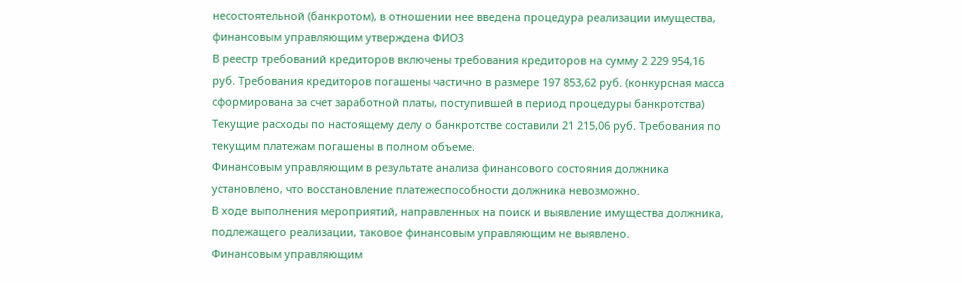несостоятельной (банкротом), в отношении нее введена процедура реализации имущества, финансовым управляющим утверждена ФИО3
В реестр требований кредиторов включены требования кредиторов на сумму 2 229 954,16 руб. Требования кредиторов погашены частично в размере 197 853,62 руб. (конкурсная масса сформирована за счет заработной платы, поступившей в период процедуры банкротства) Текущие расходы по настоящему делу о банкротстве составили 21 215,06 руб. Требования по текущим платежам погашены в полном объеме.
Финансовым управляющим в результате анализа финансового состояния должника установлено, что восстановление платежеспособности должника невозможно.
В ходе выполнения мероприятий, направленных на поиск и выявление имущества должника, подлежащего реализации, таковое финансовым управляющим не выявлено.
Финансовым управляющим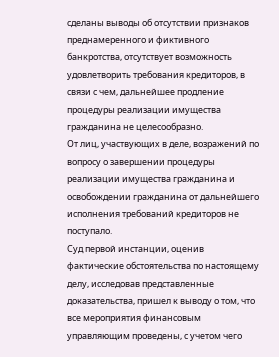сделаны выводы об отсутствии признаков преднамеренного и фиктивного банкротства, отсутствует возможность удовлетворить требования кредиторов, в связи с чем, дальнейшее продление процедуры реализации имущества гражданина не целесообразно.
От лиц, участвующих в деле, возражений по вопросу о завершении процедуры реализации имущества гражданина и освобождении гражданина от дальнейшего исполнения требований кредиторов не поступало.
Суд первой инстанции, оценив фактические обстоятельства по настоящему делу, исследовав представленные доказательства, пришел к выводу о том, что все мероприятия финансовым управляющим проведены, с учетом чего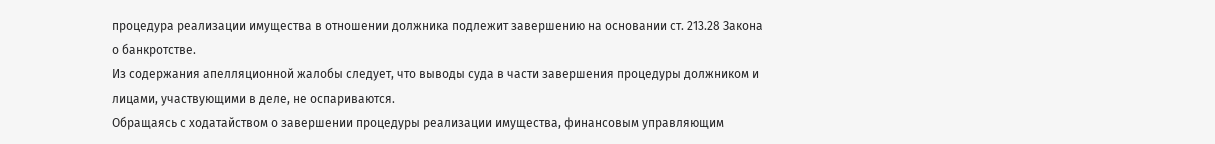процедура реализации имущества в отношении должника подлежит завершению на основании ст. 213.28 Закона о банкротстве.
Из содержания апелляционной жалобы следует, что выводы суда в части завершения процедуры должником и лицами, участвующими в деле, не оспариваются.
Обращаясь с ходатайством о завершении процедуры реализации имущества, финансовым управляющим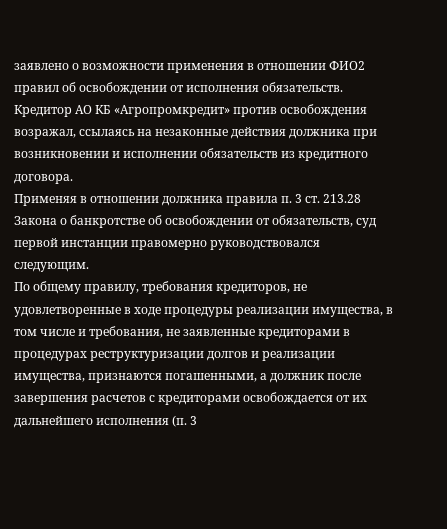заявлено о возможности применения в отношении ФИО2 правил об освобождении от исполнения обязательств.
Кредитор АО КБ «Агропромкредит» против освобождения возражал, ссылаясь на незаконные действия должника при возникновении и исполнении обязательств из кредитного договора.
Применяя в отношении должника правила п. 3 ст. 213.28 Закона о банкротстве об освобождении от обязательств, суд первой инстанции правомерно руководствовался следующим.
По общему правилу, требования кредиторов, не удовлетворенные в ходе процедуры реализации имущества, в том числе и требования, не заявленные кредиторами в процедурах реструктуризации долгов и реализации имущества, признаются погашенными, а должник после завершения расчетов с кредиторами освобождается от их дальнейшего исполнения (п. 3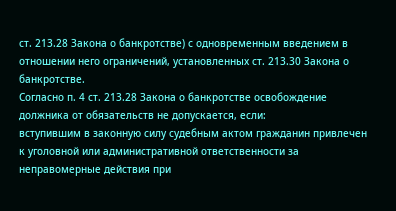ст. 213.28 Закона о банкротстве) с одновременным введением в отношении него ограничений, установленных ст. 213.30 Закона о банкротстве.
Согласно п. 4 ст. 213.28 Закона о банкротстве освобождение должника от обязательств не допускается, если:
вступившим в законную силу судебным актом гражданин привлечен к уголовной или административной ответственности за неправомерные действия при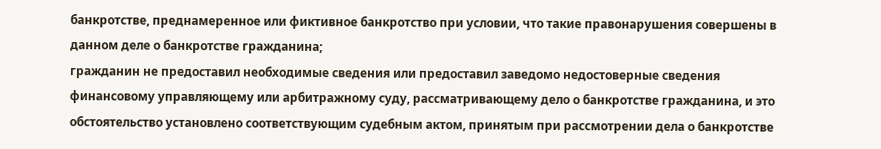банкротстве, преднамеренное или фиктивное банкротство при условии, что такие правонарушения совершены в данном деле о банкротстве гражданина;
гражданин не предоставил необходимые сведения или предоставил заведомо недостоверные сведения финансовому управляющему или арбитражному суду, рассматривающему дело о банкротстве гражданина, и это обстоятельство установлено соответствующим судебным актом, принятым при рассмотрении дела о банкротстве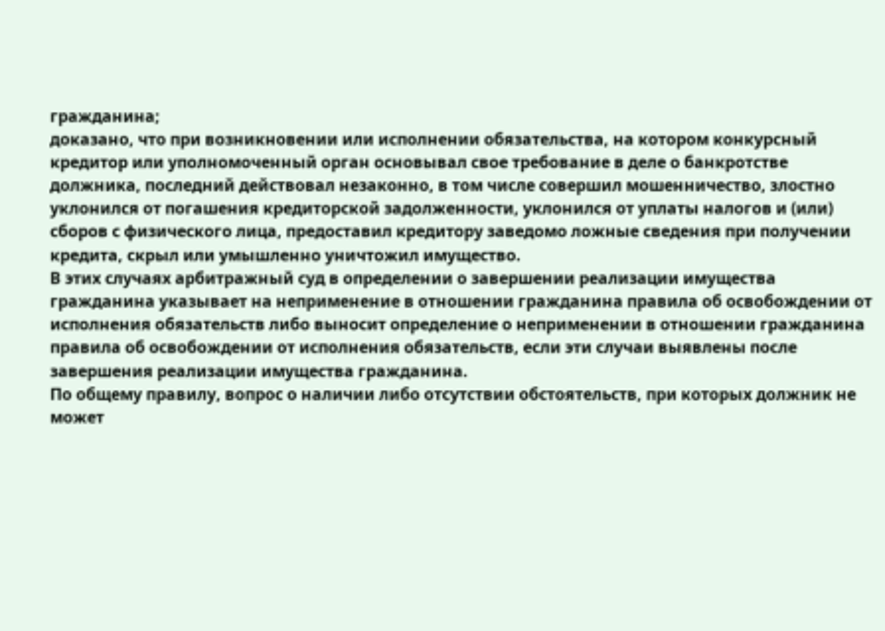гражданина;
доказано, что при возникновении или исполнении обязательства, на котором конкурсный кредитор или уполномоченный орган основывал свое требование в деле о банкротстве должника, последний действовал незаконно, в том числе совершил мошенничество, злостно уклонился от погашения кредиторской задолженности, уклонился от уплаты налогов и (или) сборов с физического лица, предоставил кредитору заведомо ложные сведения при получении кредита, скрыл или умышленно уничтожил имущество.
В этих случаях арбитражный суд в определении о завершении реализации имущества гражданина указывает на неприменение в отношении гражданина правила об освобождении от исполнения обязательств либо выносит определение о неприменении в отношении гражданина правила об освобождении от исполнения обязательств, если эти случаи выявлены после завершения реализации имущества гражданина.
По общему правилу, вопрос о наличии либо отсутствии обстоятельств, при которых должник не может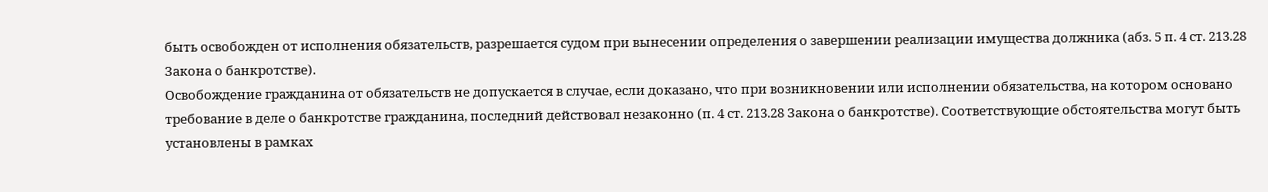быть освобожден от исполнения обязательств, разрешается судом при вынесении определения о завершении реализации имущества должника (абз. 5 п. 4 ст. 213.28 Закона о банкротстве).
Освобождение гражданина от обязательств не допускается в случае, если доказано, что при возникновении или исполнении обязательства, на котором основано требование в деле о банкротстве гражданина, последний действовал незаконно (п. 4 ст. 213.28 Закона о банкротстве). Соответствующие обстоятельства могут быть установлены в рамках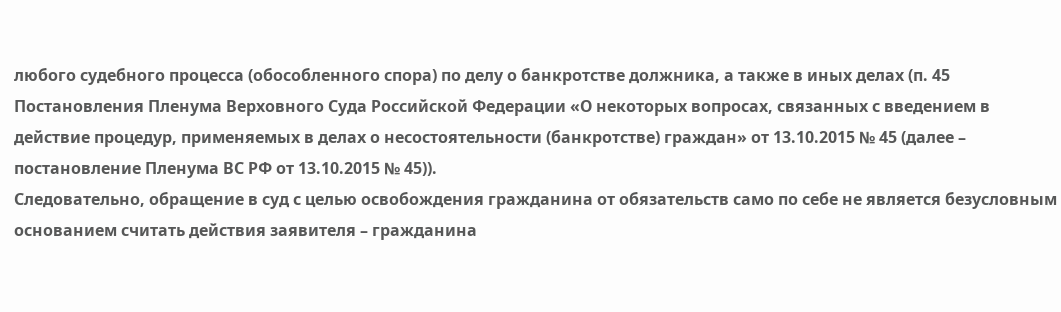любого судебного процесса (обособленного спора) по делу о банкротстве должника, а также в иных делах (п. 45 Постановления Пленума Верховного Суда Российской Федерации «О некоторых вопросах, связанных с введением в действие процедур, применяемых в делах о несостоятельности (банкротстве) граждан» от 13.10.2015 № 45 (далее – постановление Пленума ВС РФ от 13.10.2015 № 45)).
Следовательно, обращение в суд с целью освобождения гражданина от обязательств само по себе не является безусловным основанием считать действия заявителя – гражданина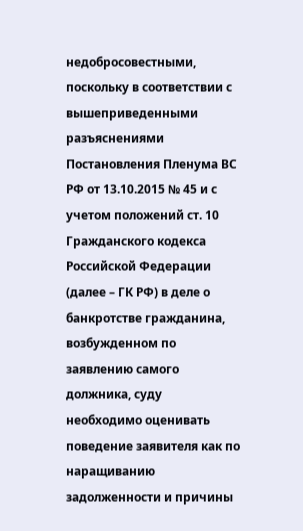недобросовестными, поскольку в соответствии с вышеприведенными разъяснениями Постановления Пленума ВС РФ от 13.10.2015 № 45 и с учетом положений ст. 10 Гражданского кодекса Российской Федерации (далее – ГК РФ) в деле о банкротстве гражданина, возбужденном по заявлению самого должника, суду необходимо оценивать поведение заявителя как по наращиванию задолженности и причины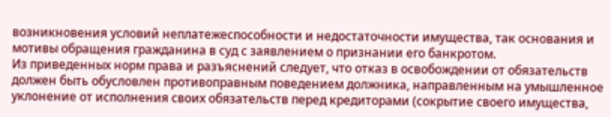возникновения условий неплатежеспособности и недостаточности имущества, так основания и мотивы обращения гражданина в суд с заявлением о признании его банкротом.
Из приведенных норм права и разъяснений следует, что отказ в освобождении от обязательств должен быть обусловлен противоправным поведением должника, направленным на умышленное уклонение от исполнения своих обязательств перед кредиторами (сокрытие своего имущества,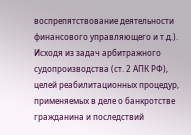воспрепятствование деятельности финансового управляющего и т.д.).
Исходя из задач арбитражного судопроизводства (ст. 2 АПК РФ), целей реабилитационных процедур, применяемых в деле о банкротстве гражданина и последствий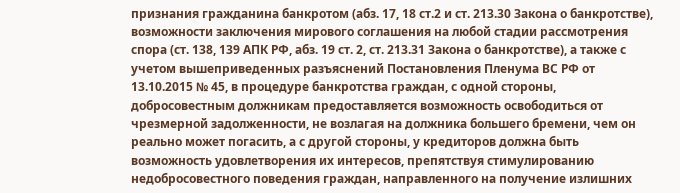признания гражданина банкротом (абз. 17, 18 ст.2 и ст. 213.30 Закона о банкротстве), возможности заключения мирового соглашения на любой стадии рассмотрения спора (ст. 138, 139 АПК РФ, абз. 19 ст. 2, ст. 213.31 Закона о банкротстве), а также с учетом вышеприведенных разъяснений Постановления Пленума ВС РФ от 13.10.2015 № 45, в процедуре банкротства граждан, с одной стороны, добросовестным должникам предоставляется возможность освободиться от чрезмерной задолженности, не возлагая на должника большего бремени, чем он реально может погасить, а с другой стороны, у кредиторов должна быть возможность удовлетворения их интересов, препятствуя стимулированию недобросовестного поведения граждан, направленного на получение излишних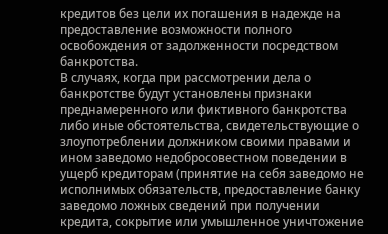кредитов без цели их погашения в надежде на предоставление возможности полного освобождения от задолженности посредством банкротства.
В случаях, когда при рассмотрении дела о банкротстве будут установлены признаки преднамеренного или фиктивного банкротства либо иные обстоятельства, свидетельствующие о злоупотреблении должником своими правами и ином заведомо недобросовестном поведении в ущерб кредиторам (принятие на себя заведомо не исполнимых обязательств, предоставление банку заведомо ложных сведений при получении кредита, сокрытие или умышленное уничтожение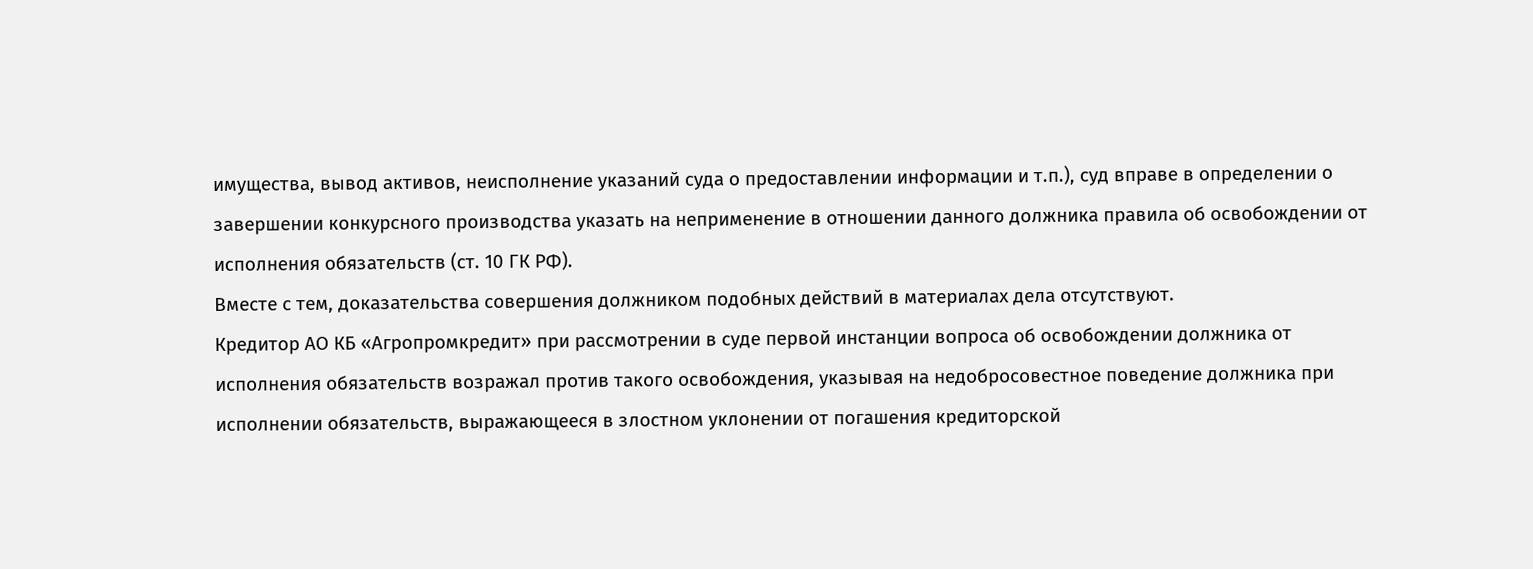имущества, вывод активов, неисполнение указаний суда о предоставлении информации и т.п.), суд вправе в определении о завершении конкурсного производства указать на неприменение в отношении данного должника правила об освобождении от исполнения обязательств (ст. 10 ГК РФ).
Вместе с тем, доказательства совершения должником подобных действий в материалах дела отсутствуют.
Кредитор АО КБ «Агропромкредит» при рассмотрении в суде первой инстанции вопроса об освобождении должника от исполнения обязательств возражал против такого освобождения, указывая на недобросовестное поведение должника при исполнении обязательств, выражающееся в злостном уклонении от погашения кредиторской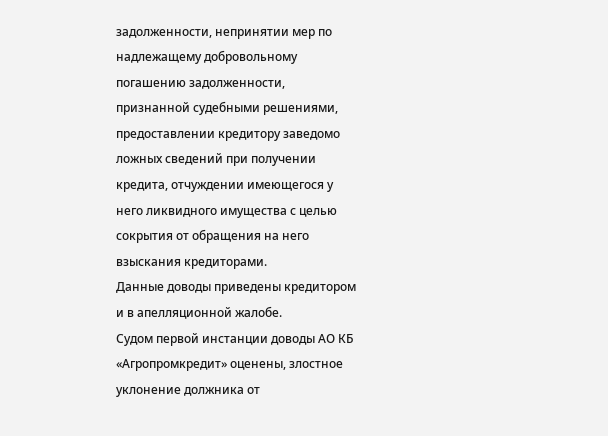задолженности, непринятии мер по надлежащему добровольному погашению задолженности, признанной судебными решениями, предоставлении кредитору заведомо ложных сведений при получении кредита, отчуждении имеющегося у него ликвидного имущества с целью сокрытия от обращения на него взыскания кредиторами.
Данные доводы приведены кредитором и в апелляционной жалобе.
Судом первой инстанции доводы АО КБ «Агропромкредит» оценены, злостное уклонение должника от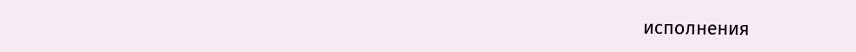исполнения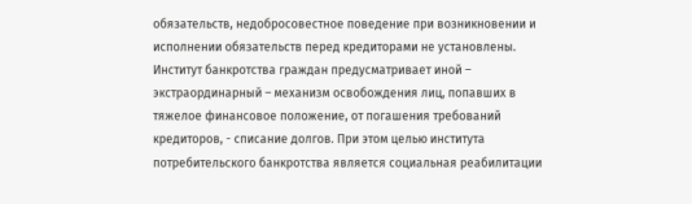обязательств, недобросовестное поведение при возникновении и исполнении обязательств перед кредиторами не установлены.
Институт банкротства граждан предусматривает иной – экстраординарный – механизм освобождения лиц, попавших в тяжелое финансовое положение, от погашения требований кредиторов, - списание долгов. При этом целью института потребительского банкротства является социальная реабилитации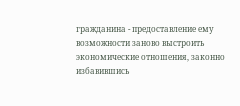гражданина - предоставление ему возможности заново выстроить экономические отношения, законно избавившись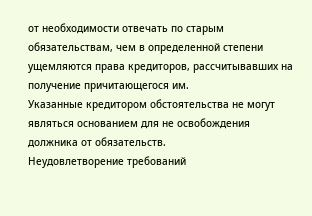от необходимости отвечать по старым обязательствам, чем в определенной степени ущемляются права кредиторов, рассчитывавших на получение причитающегося им.
Указанные кредитором обстоятельства не могут являться основанием для не освобождения должника от обязательств.
Неудовлетворение требований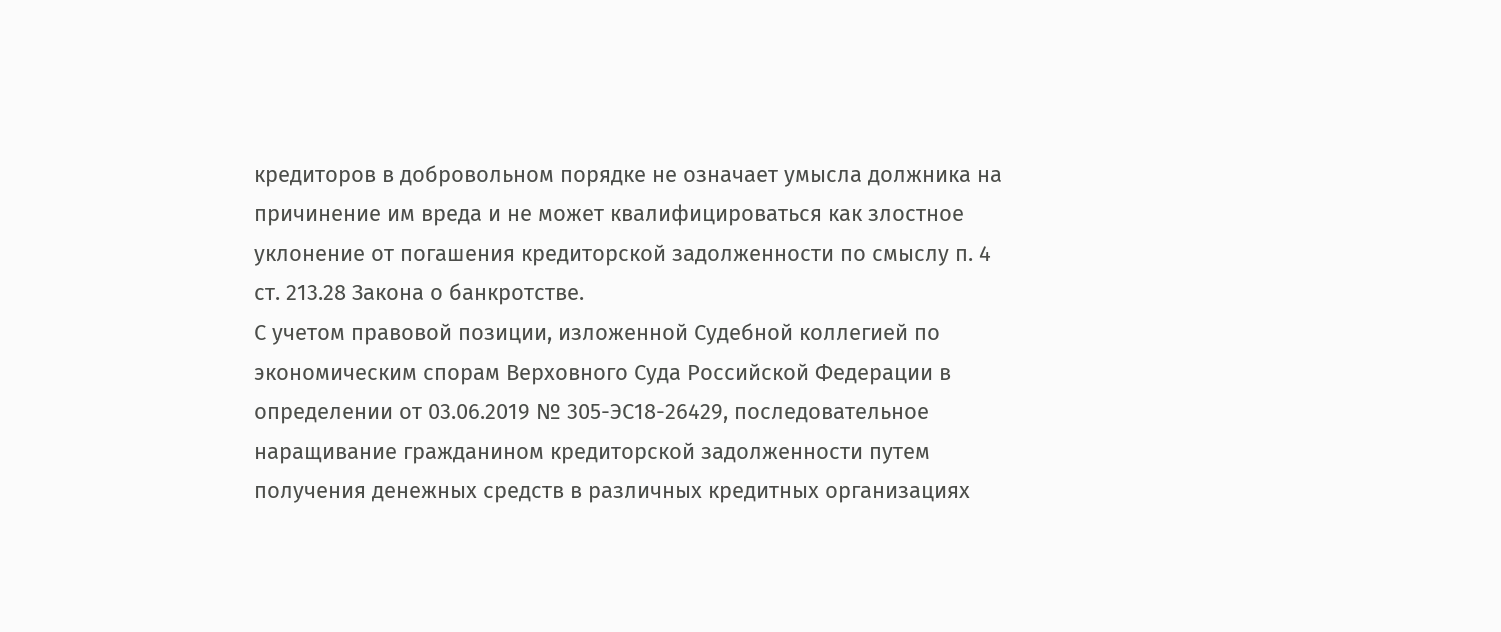кредиторов в добровольном порядке не означает умысла должника на причинение им вреда и не может квалифицироваться как злостное уклонение от погашения кредиторской задолженности по смыслу п. 4 ст. 213.28 Закона о банкротстве.
С учетом правовой позиции, изложенной Судебной коллегией по экономическим спорам Верховного Суда Российской Федерации в определении от 03.06.2019 № 305-ЭС18-26429, последовательное наращивание гражданином кредиторской задолженности путем получения денежных средств в различных кредитных организациях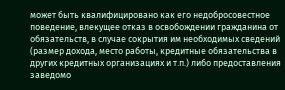может быть квалифицировано как его недобросовестное поведение, влекущее отказ в освобождении гражданина от обязательств, в случае сокрытия им необходимых сведений (размер дохода, место работы, кредитные обязательства в других кредитных организациях и т.п.) либо предоставления заведомо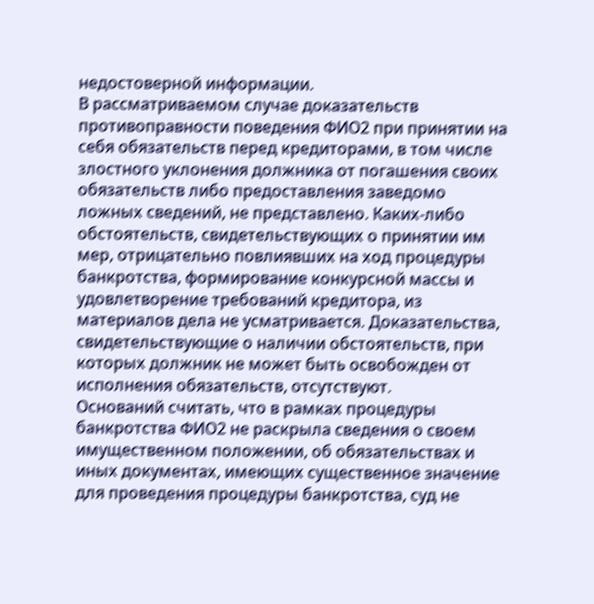недостоверной информации.
В рассматриваемом случае доказательств противоправности поведения ФИО2 при принятии на себя обязательств перед кредиторами, в том числе злостного уклонения должника от погашения своих обязательств либо предоставления заведомо ложных сведений, не представлено. Каких-либо обстоятельств, свидетельствующих о принятии им мер, отрицательно повлиявших на ход процедуры банкротства, формирование конкурсной массы и удовлетворение требований кредитора, из материалов дела не усматривается. Доказательства, свидетельствующие о наличии обстоятельств, при которых должник не может быть освобожден от исполнения обязательств, отсутствуют.
Оснований считать, что в рамках процедуры банкротства ФИО2 не раскрыла сведения о своем имущественном положении, об обязательствах и иных документах, имеющих существенное значение для проведения процедуры банкротства, суд не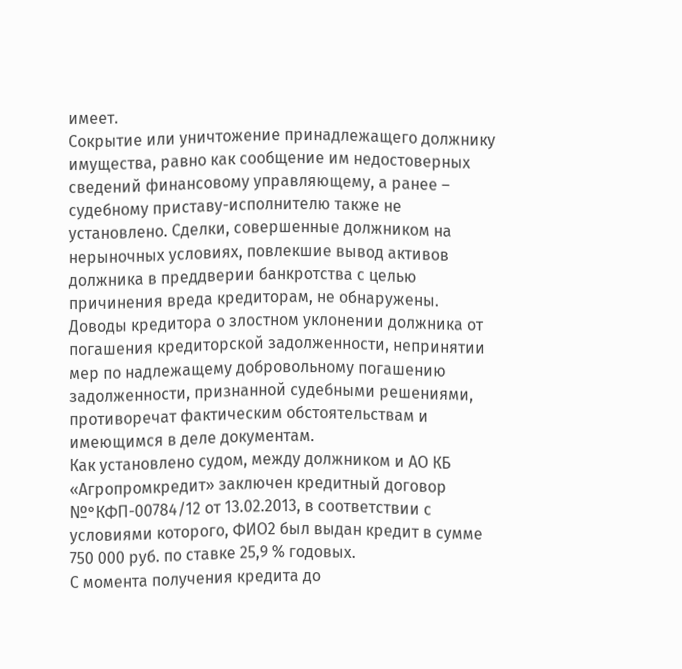имеет.
Сокрытие или уничтожение принадлежащего должнику имущества, равно как сообщение им недостоверных сведений финансовому управляющему, а ранее – судебному приставу-исполнителю также не установлено. Сделки, совершенные должником на нерыночных условиях, повлекшие вывод активов должника в преддверии банкротства с целью причинения вреда кредиторам, не обнаружены.
Доводы кредитора о злостном уклонении должника от погашения кредиторской задолженности, непринятии мер по надлежащему добровольному погашению задолженности, признанной судебными решениями, противоречат фактическим обстоятельствам и имеющимся в деле документам.
Как установлено судом, между должником и АО КБ «Агропромкредит» заключен кредитный договор №°КФП-00784/12 от 13.02.2013, в соответствии с условиями которого, ФИО2 был выдан кредит в сумме 750 000 руб. по ставке 25,9 % годовых.
С момента получения кредита до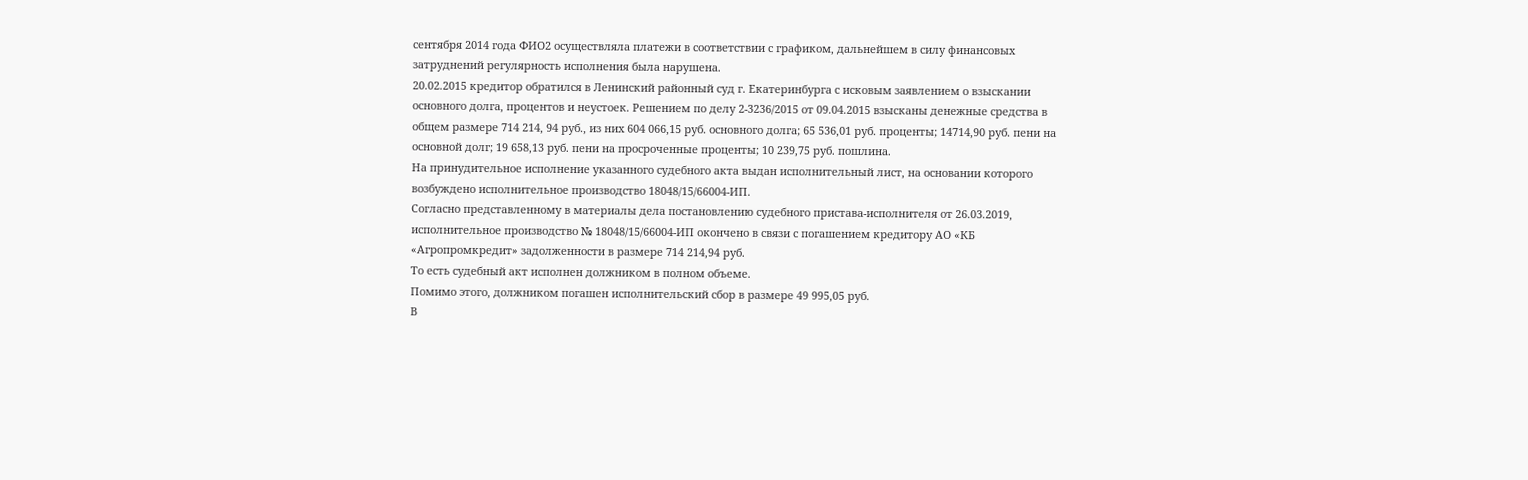сентября 2014 года ФИО2 осуществляла платежи в соответствии с графиком, дальнейшем в силу финансовых затруднений регулярность исполнения была нарушена.
20.02.2015 кредитор обратился в Ленинский районный суд г. Екатеринбурга с исковым заявлением о взыскании основного долга, процентов и неустоек. Решением по делу 2-3236/2015 от 09.04.2015 взысканы денежные средства в общем размере 714 214, 94 руб., из них 604 066,15 руб. основного долга; 65 536,01 руб. проценты; 14714,90 руб. пени на основной долг; 19 658,13 руб. пени на просроченные проценты; 10 239,75 руб. пошлина.
На принудительное исполнение указанного судебного акта выдан исполнительный лист, на основании которого возбуждено исполнительное производство 18048/15/66004-ИП.
Согласно представленному в материалы дела постановлению судебного пристава-исполнителя от 26.03.2019, исполнительное производство № 18048/15/66004-ИП окончено в связи с погашением кредитору АО «КБ «Агропромкредит» задолженности в размере 714 214,94 руб.
То есть судебный акт исполнен должником в полном объеме.
Помимо этого, должником погашен исполнительский сбор в размере 49 995,05 руб.
В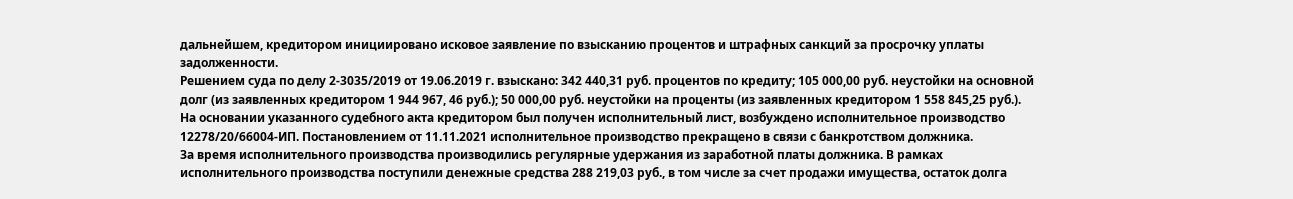дальнейшем, кредитором инициировано исковое заявление по взысканию процентов и штрафных санкций за просрочку уплаты задолженности.
Решением суда по делу 2-3035/2019 от 19.06.2019 г. взыскано: 342 440,31 руб. процентов по кредиту; 105 000,00 руб. неустойки на основной долг (из заявленных кредитором 1 944 967, 46 руб.); 50 000,00 руб. неустойки на проценты (из заявленных кредитором 1 558 845,25 руб.).
На основании указанного судебного акта кредитором был получен исполнительный лист, возбуждено исполнительное производство 12278/20/66004-ИП. Постановлением от 11.11.2021 исполнительное производство прекращено в связи с банкротством должника.
За время исполнительного производства производились регулярные удержания из заработной платы должника. В рамках исполнительного производства поступили денежные средства 288 219,03 руб., в том числе за счет продажи имущества, остаток долга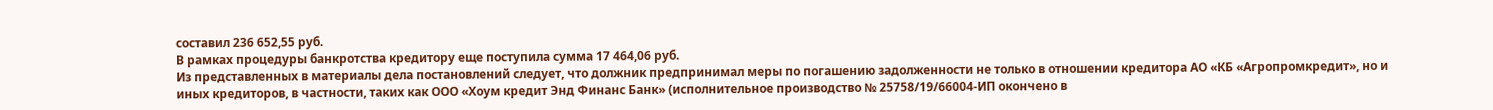составил 236 652,55 руб.
В рамках процедуры банкротства кредитору еще поступила сумма 17 464,06 руб.
Из представленных в материалы дела постановлений следует, что должник предпринимал меры по погашению задолженности не только в отношении кредитора АО «КБ «Агропромкредит», но и иных кредиторов, в частности, таких как ООО «Хоум кредит Энд Финанс Банк» (исполнительное производство № 25758/19/66004-ИП окончено в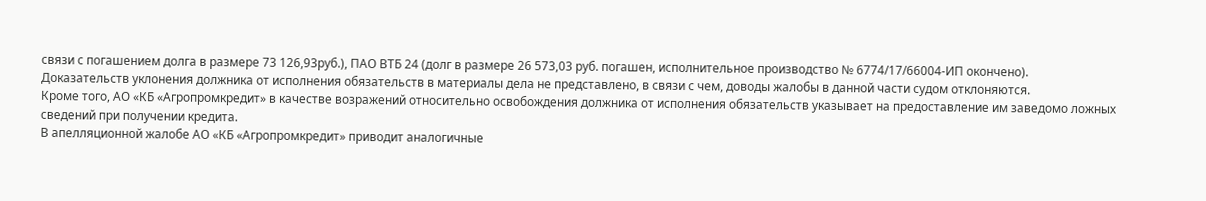связи с погашением долга в размере 73 126,93руб.), ПАО ВТБ 24 (долг в размере 26 573,03 руб. погашен, исполнительное производство № 6774/17/66004-ИП окончено).
Доказательств уклонения должника от исполнения обязательств в материалы дела не представлено, в связи с чем, доводы жалобы в данной части судом отклоняются.
Кроме того, АО «КБ «Агропромкредит» в качестве возражений относительно освобождения должника от исполнения обязательств указывает на предоставление им заведомо ложных сведений при получении кредита.
В апелляционной жалобе АО «КБ «Агропромкредит» приводит аналогичные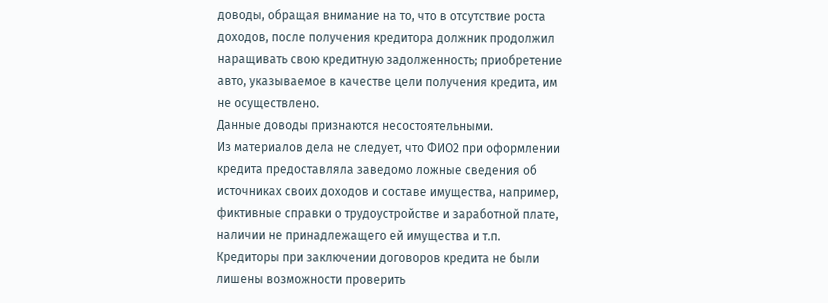доводы, обращая внимание на то, что в отсутствие роста доходов, после получения кредитора должник продолжил наращивать свою кредитную задолженность; приобретение авто, указываемое в качестве цели получения кредита, им не осуществлено.
Данные доводы признаются несостоятельными.
Из материалов дела не следует, что ФИО2 при оформлении кредита предоставляла заведомо ложные сведения об источниках своих доходов и составе имущества, например, фиктивные справки о трудоустройстве и заработной плате, наличии не принадлежащего ей имущества и т.п.
Кредиторы при заключении договоров кредита не были лишены возможности проверить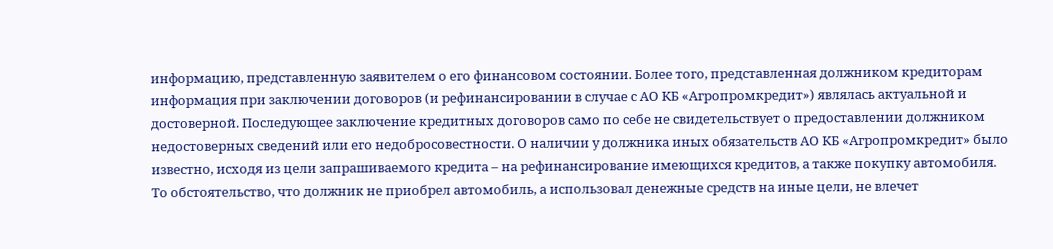информацию, представленную заявителем о его финансовом состоянии. Более того, представленная должником кредиторам информация при заключении договоров (и рефинансировании в случае с АО КБ «Агропромкредит») являлась актуальной и достоверной. Последующее заключение кредитных договоров само по себе не свидетельствует о предоставлении должником недостоверных сведений или его недобросовестности. О наличии у должника иных обязательств АО КБ «Агропромкредит» было известно, исходя из цели запрашиваемого кредита – на рефинансирование имеющихся кредитов, а также покупку автомобиля.
То обстоятельство, что должник не приобрел автомобиль, а использовал денежные средств на иные цели, не влечет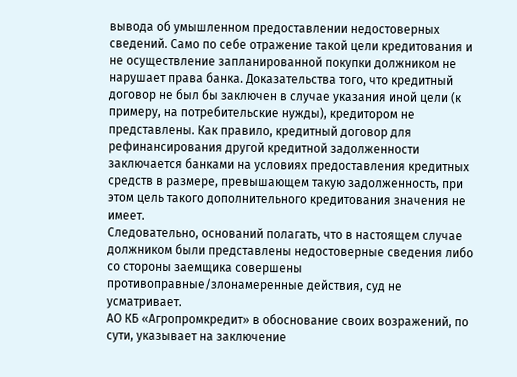вывода об умышленном предоставлении недостоверных сведений. Само по себе отражение такой цели кредитования и не осуществление запланированной покупки должником не нарушает права банка. Доказательства того, что кредитный договор не был бы заключен в случае указания иной цели (к примеру, на потребительские нужды), кредитором не представлены. Как правило, кредитный договор для рефинансирования другой кредитной задолженности заключается банками на условиях предоставления кредитных средств в размере, превышающем такую задолженность, при этом цель такого дополнительного кредитования значения не имеет.
Следовательно, оснований полагать, что в настоящем случае должником были представлены недостоверные сведения либо со стороны заемщика совершены противоправные/злонамеренные действия, суд не усматривает.
АО КБ «Агропромкредит» в обоснование своих возражений, по сути, указывает на заключение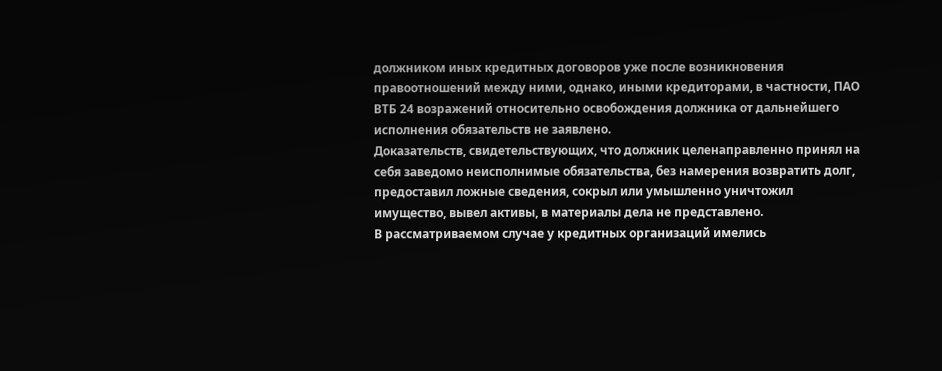должником иных кредитных договоров уже после возникновения правоотношений между ними, однако, иными кредиторами, в частности, ПАО ВТБ 24 возражений относительно освобождения должника от дальнейшего исполнения обязательств не заявлено.
Доказательств, свидетельствующих, что должник целенаправленно принял на себя заведомо неисполнимые обязательства, без намерения возвратить долг, предоставил ложные сведения, сокрыл или умышленно уничтожил имущество, вывел активы, в материалы дела не представлено.
В рассматриваемом случае у кредитных организаций имелись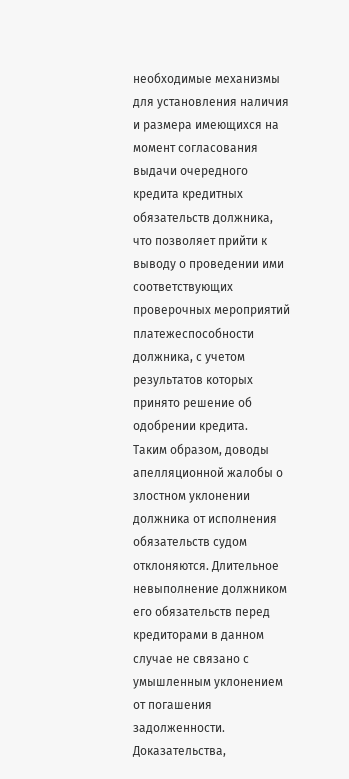необходимые механизмы для установления наличия и размера имеющихся на момент согласования выдачи очередного кредита кредитных обязательств должника, что позволяет прийти к выводу о проведении ими соответствующих проверочных мероприятий платежеспособности должника, с учетом результатов которых принято решение об одобрении кредита.
Таким образом, доводы апелляционной жалобы о злостном уклонении должника от исполнения обязательств судом отклоняются. Длительное невыполнение должником его обязательств перед кредиторами в данном случае не связано с умышленным уклонением от погашения задолженности. Доказательства,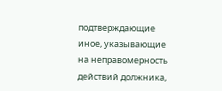подтверждающие иное, указывающие на неправомерность действий должника,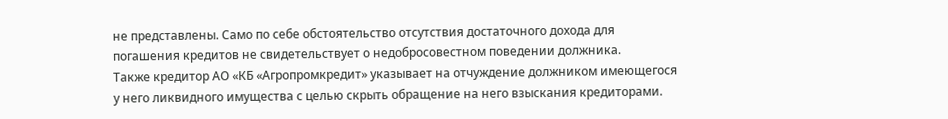не представлены. Само по себе обстоятельство отсутствия достаточного дохода для погашения кредитов не свидетельствует о недобросовестном поведении должника.
Также кредитор АО «КБ «Агропромкредит» указывает на отчуждение должником имеющегося у него ликвидного имущества с целью скрыть обращение на него взыскания кредиторами.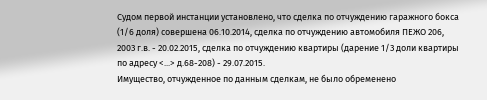Судом первой инстанции установлено, что сделка по отчуждению гаражного бокса (1/6 доля) совершена 06.10.2014, сделка по отчуждению автомобиля ПЕЖО 206, 2003 г.в. - 20.02.2015, сделка по отчуждению квартиры (дарение 1/3 доли квартиры по адресу <...> д.68-208) - 29.07.2015.
Имущество, отчужденное по данным сделкам, не было обременено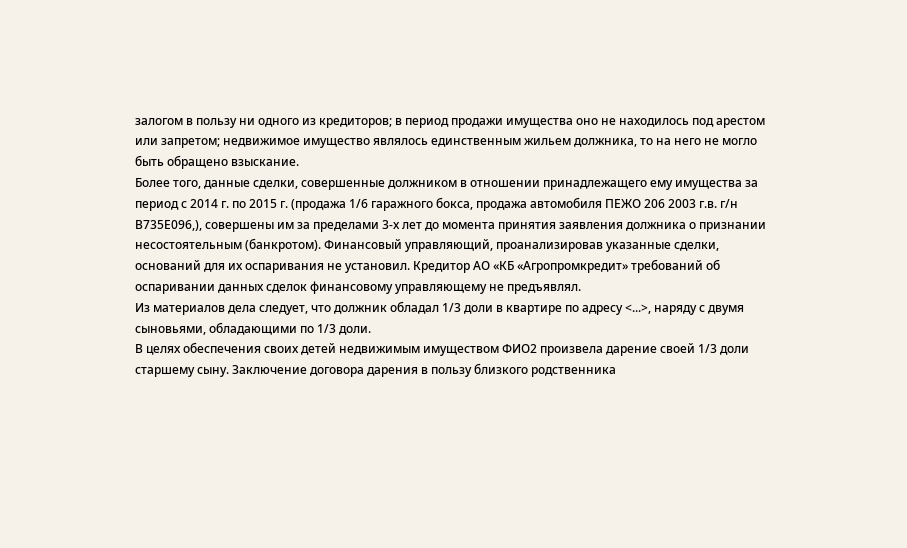залогом в пользу ни одного из кредиторов; в период продажи имущества оно не находилось под арестом или запретом; недвижимое имущество являлось единственным жильем должника, то на него не могло быть обращено взыскание.
Более того, данные сделки, совершенные должником в отношении принадлежащего ему имущества за период с 2014 г. по 2015 г. (продажа 1/6 гаражного бокса, продажа автомобиля ПЕЖО 206 2003 г.в. г/н В735Е096,), совершены им за пределами 3-х лет до момента принятия заявления должника о признании несостоятельным (банкротом). Финансовый управляющий, проанализировав указанные сделки, оснований для их оспаривания не установил. Кредитор АО «КБ «Агропромкредит» требований об оспаривании данных сделок финансовому управляющему не предъявлял.
Из материалов дела следует, что должник обладал 1/3 доли в квартире по адресу <...>, наряду с двумя сыновьями, обладающими по 1/3 доли.
В целях обеспечения своих детей недвижимым имуществом ФИО2 произвела дарение своей 1/3 доли старшему сыну. Заключение договора дарения в пользу близкого родственника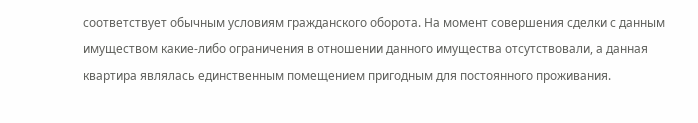соответствует обычным условиям гражданского оборота. На момент совершения сделки с данным имуществом какие-либо ограничения в отношении данного имущества отсутствовали, а данная квартира являлась единственным помещением пригодным для постоянного проживания.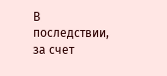В последствии, за счет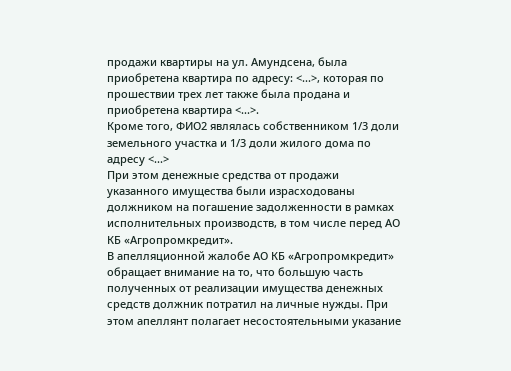продажи квартиры на ул. Амундсена, была приобретена квартира по адресу: <...>, которая по прошествии трех лет также была продана и приобретена квартира <...>.
Кроме того, ФИО2 являлась собственником 1/3 доли земельного участка и 1/3 доли жилого дома по адресу <...>
При этом денежные средства от продажи указанного имущества были израсходованы должником на погашение задолженности в рамках исполнительных производств, в том числе перед АО КБ «Агропромкредит».
В апелляционной жалобе АО КБ «Агропромкредит» обращает внимание на то, что большую часть полученных от реализации имущества денежных средств должник потратил на личные нужды. При этом апеллянт полагает несостоятельными указание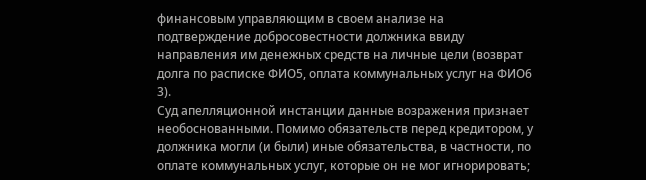финансовым управляющим в своем анализе на подтверждение добросовестности должника ввиду направления им денежных средств на личные цели (возврат долга по расписке ФИО5, оплата коммунальных услуг на ФИО6 3).
Суд апелляционной инстанции данные возражения признает необоснованными. Помимо обязательств перед кредитором, у должника могли (и были) иные обязательства, в частности, по оплате коммунальных услуг, которые он не мог игнорировать;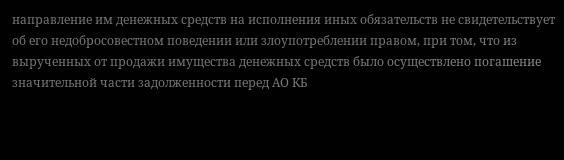направление им денежных средств на исполнения иных обязательств не свидетельствует об его недобросовестном поведении или злоупотреблении правом, при том, что из вырученных от продажи имущества денежных средств было осуществлено погашение значительной части задолженности перед АО КБ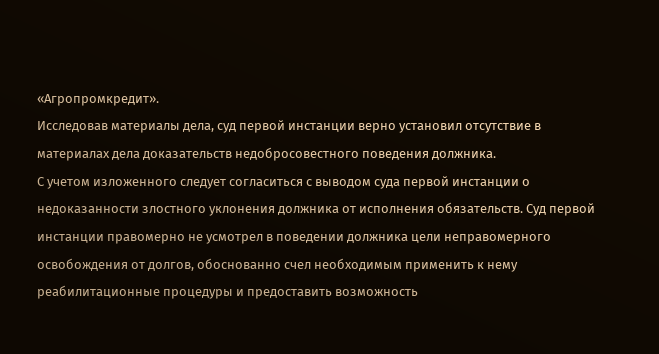«Агропромкредит».
Исследовав материалы дела, суд первой инстанции верно установил отсутствие в материалах дела доказательств недобросовестного поведения должника.
С учетом изложенного следует согласиться с выводом суда первой инстанции о недоказанности злостного уклонения должника от исполнения обязательств. Суд первой инстанции правомерно не усмотрел в поведении должника цели неправомерного освобождения от долгов, обоснованно счел необходимым применить к нему реабилитационные процедуры и предоставить возможность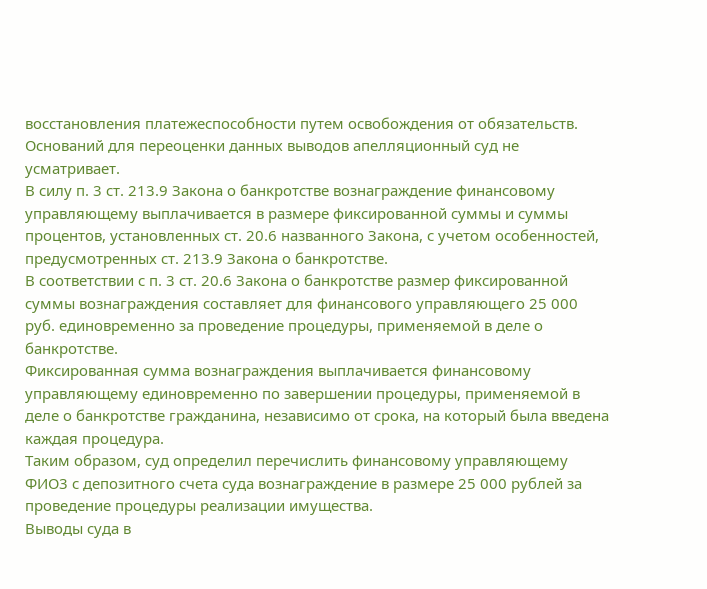восстановления платежеспособности путем освобождения от обязательств.
Оснований для переоценки данных выводов апелляционный суд не усматривает.
В силу п. 3 ст. 213.9 Закона о банкротстве вознаграждение финансовому управляющему выплачивается в размере фиксированной суммы и суммы процентов, установленных ст. 20.6 названного Закона, с учетом особенностей, предусмотренных ст. 213.9 Закона о банкротстве.
В соответствии с п. 3 ст. 20.6 Закона о банкротстве размер фиксированной суммы вознаграждения составляет для финансового управляющего 25 000 руб. единовременно за проведение процедуры, применяемой в деле о банкротстве.
Фиксированная сумма вознаграждения выплачивается финансовому управляющему единовременно по завершении процедуры, применяемой в деле о банкротстве гражданина, независимо от срока, на который была введена каждая процедура.
Таким образом, суд определил перечислить финансовому управляющему ФИО3 с депозитного счета суда вознаграждение в размере 25 000 рублей за проведение процедуры реализации имущества.
Выводы суда в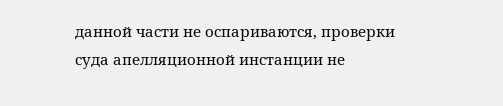данной части не оспариваются, проверки суда апелляционной инстанции не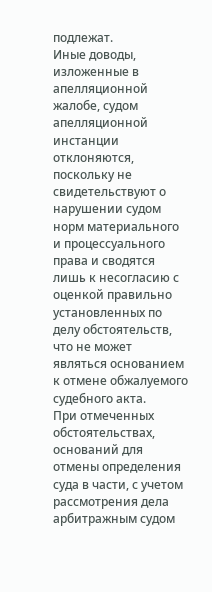подлежат.
Иные доводы, изложенные в апелляционной жалобе, судом апелляционной инстанции отклоняются, поскольку не свидетельствуют о нарушении судом норм материального и процессуального права и сводятся лишь к несогласию с оценкой правильно установленных по делу обстоятельств, что не может являться основанием к отмене обжалуемого судебного акта.
При отмеченных обстоятельствах, оснований для отмены определения суда в части, с учетом рассмотрения дела арбитражным судом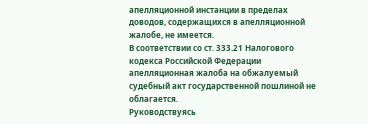апелляционной инстанции в пределах доводов, содержащихся в апелляционной жалобе, не имеется.
В соответствии со ст. 333.21 Налогового кодекса Российской Федерации апелляционная жалоба на обжалуемый судебный акт государственной пошлиной не облагается.
Руководствуясь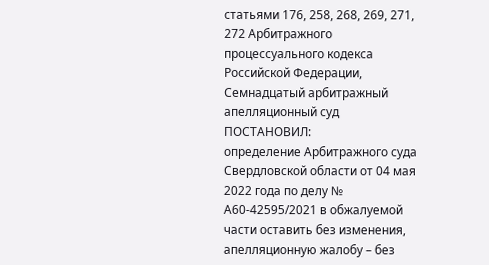статьями 176, 258, 268, 269, 271, 272 Арбитражного процессуального кодекса Российской Федерации, Семнадцатый арбитражный апелляционный суд
ПОСТАНОВИЛ:
определение Арбитражного суда Свердловской области от 04 мая 2022 года по делу № А60-42595/2021 в обжалуемой части оставить без изменения, апелляционную жалобу – без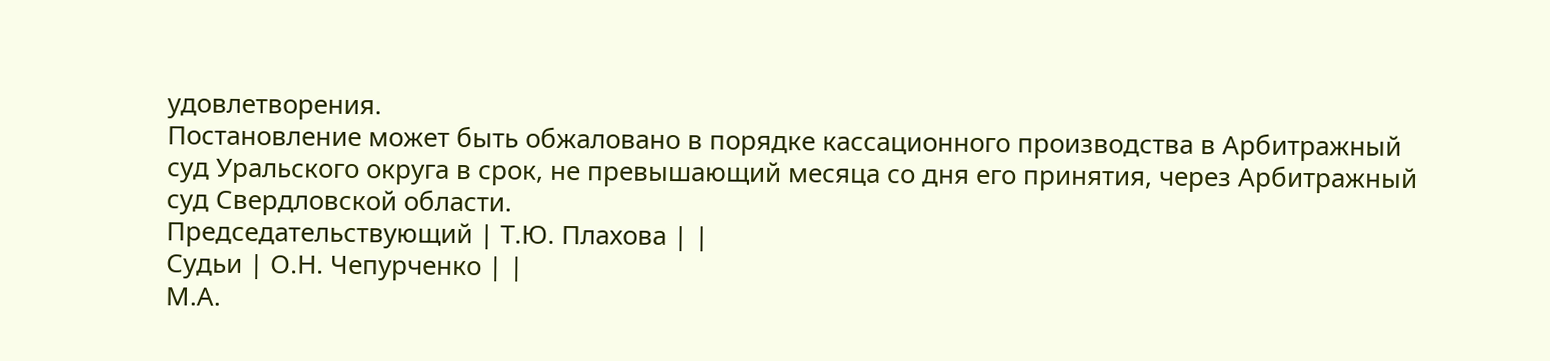удовлетворения.
Постановление может быть обжаловано в порядке кассационного производства в Арбитражный суд Уральского округа в срок, не превышающий месяца со дня его принятия, через Арбитражный суд Свердловской области.
Председательствующий | Т.Ю. Плахова | |
Судьи | О.Н. Чепурченко | |
М.А.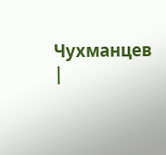Чухманцев |